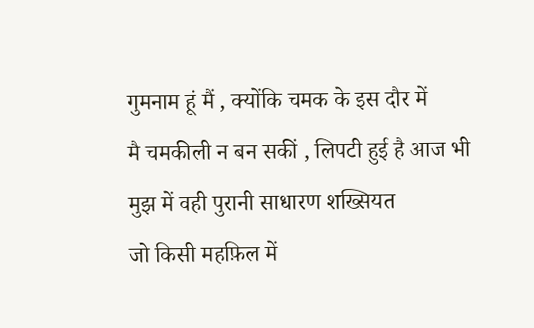गुमनाम हूं मैं , क्योंकि चमक के इस दौर में
मै चमकीली न बन सकीं , लिपटी हुई है आज भी
मुझ में वही पुरानी साधारण शख्सियत
जो किसी महफ़िल में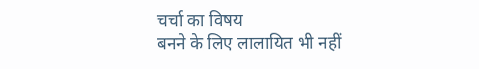चर्चा का विषय
बनने के लिए लालायित भी नहीं